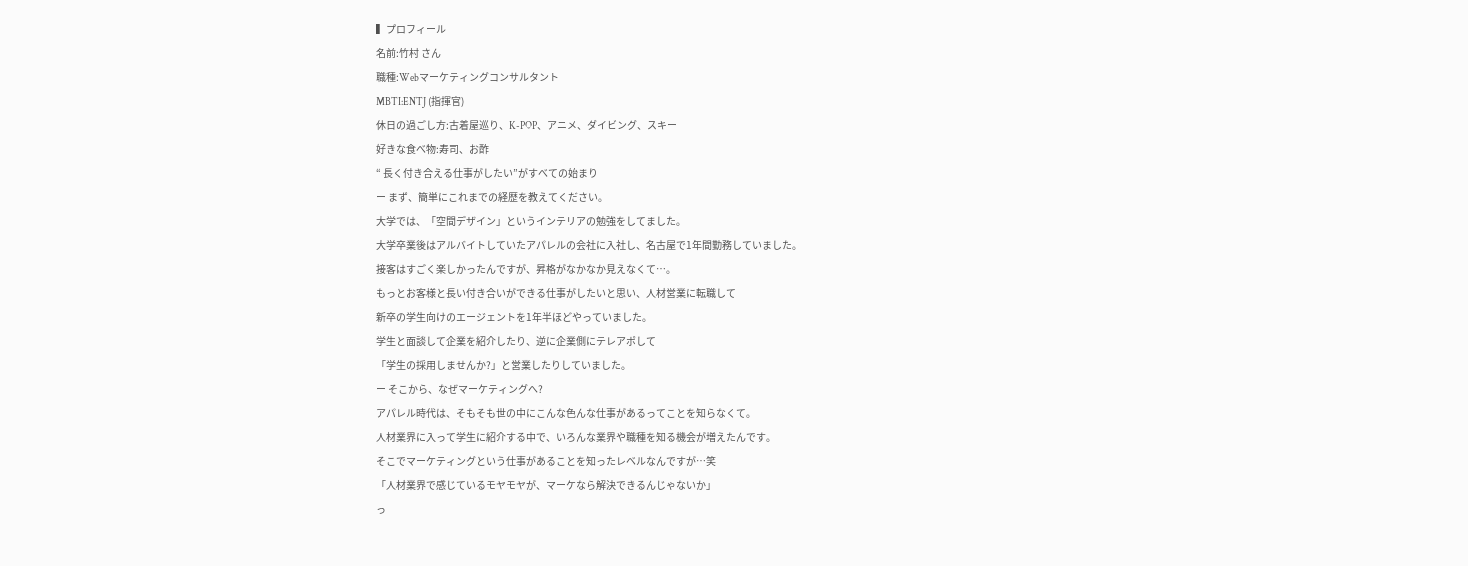▍プロフィール
名前:竹村 さん
職種:Webマーケティングコンサルタント
MBTI:ENTJ (指揮官)
休日の過ごし方:古着屋巡り、K-POP、アニメ、ダイビング、スキー
好きな食べ物:寿司、お酢
“ 長く付き合える仕事がしたい”がすべての始まり
ー まず、簡単にこれまでの経歴を教えてください。
大学では、「空間デザイン」というインテリアの勉強をしてました。
大学卒業後はアルバイトしていたアパレルの会社に入社し、名古屋で1年間勤務していました。
接客はすごく楽しかったんですが、昇格がなかなか見えなくて…。
もっとお客様と長い付き合いができる仕事がしたいと思い、人材営業に転職して
新卒の学生向けのエージェントを1年半ほどやっていました。
学生と面談して企業を紹介したり、逆に企業側にテレアポして
「学生の採用しませんか?」と営業したりしていました。
ー そこから、なぜマーケティングへ?
アパレル時代は、そもそも世の中にこんな色んな仕事があるってことを知らなくて。
人材業界に入って学生に紹介する中で、いろんな業界や職種を知る機会が増えたんです。
そこでマーケティングという仕事があることを知ったレベルなんですが…笑
「人材業界で感じているモヤモヤが、マーケなら解決できるんじゃないか」
っ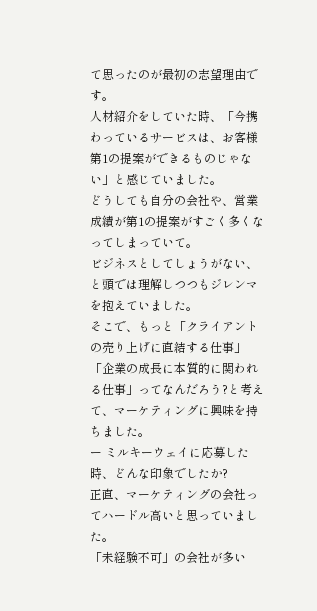て思ったのが最初の志望理由です。
人材紹介をしていた時、「今携わっているサービスは、お客様第1の提案ができるものじゃない」と感じていました。
どうしても自分の会社や、営業成績が第1の提案がすごく多くなってしまっていて。
ビジネスとしてしょうがない、と頭では理解しつつもジレンマを抱えていました。
そこで、もっと「クライアントの売り上げに直結する仕事」「企業の成長に本質的に関われる仕事」ってなんだろう?と考えて、マーケティングに興味を持ちました。
ー ミルキーウェイに応募した時、どんな印象でしたか?
正直、マーケティングの会社ってハードル高いと思っていました。
「未経験不可」の会社が多い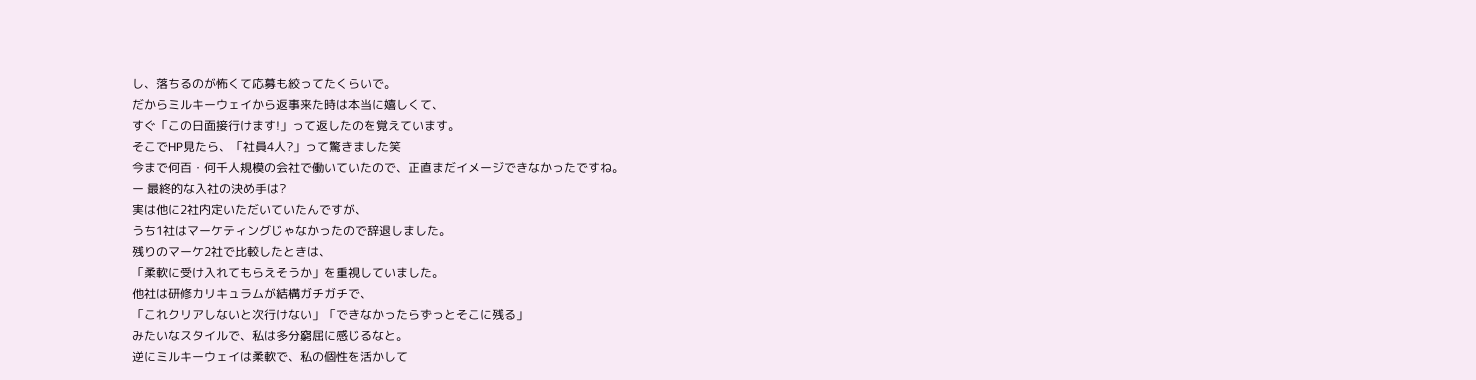し、落ちるのが怖くて応募も絞ってたくらいで。
だからミルキーウェイから返事来た時は本当に嬉しくて、
すぐ「この日面接行けます!」って返したのを覚えています。
そこでHP見たら、「社員4人?」って驚きました笑
今まで何百・何千人規模の会社で働いていたので、正直まだイメージできなかったですね。
ー 最終的な入社の決め手は?
実は他に2社内定いただいていたんですが、
うち1社はマーケティングじゃなかったので辞退しました。
残りのマーケ2社で比較したときは、
「柔軟に受け入れてもらえそうか」を重視していました。
他社は研修カリキュラムが結構ガチガチで、
「これクリアしないと次行けない」「できなかったらずっとそこに残る」
みたいなスタイルで、私は多分窮屈に感じるなと。
逆にミルキーウェイは柔軟で、私の個性を活かして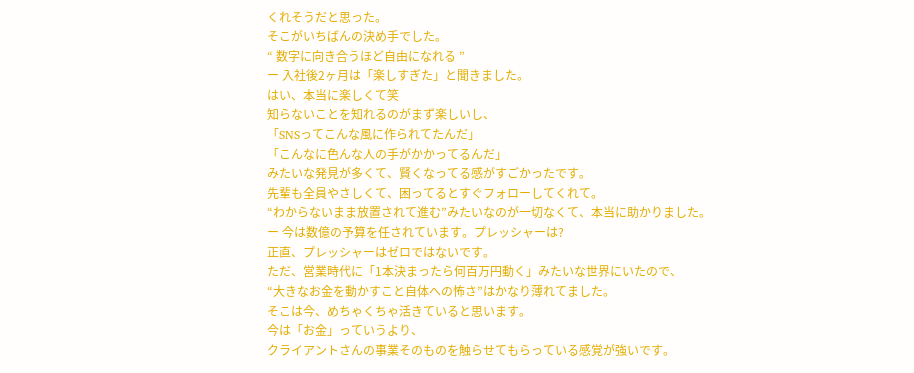くれそうだと思った。
そこがいちばんの決め手でした。
“ 数字に向き合うほど自由になれる ”
ー 入社後2ヶ月は「楽しすぎた」と聞きました。
はい、本当に楽しくて笑
知らないことを知れるのがまず楽しいし、
「SNSってこんな風に作られてたんだ」
「こんなに色んな人の手がかかってるんだ」
みたいな発見が多くて、賢くなってる感がすごかったです。
先輩も全員やさしくて、困ってるとすぐフォローしてくれて。
“わからないまま放置されて進む”みたいなのが一切なくて、本当に助かりました。
ー 今は数億の予算を任されています。プレッシャーは?
正直、プレッシャーはゼロではないです。
ただ、営業時代に「1本決まったら何百万円動く」みたいな世界にいたので、
“大きなお金を動かすこと自体への怖さ”はかなり薄れてました。
そこは今、めちゃくちゃ活きていると思います。
今は「お金」っていうより、
クライアントさんの事業そのものを触らせてもらっている感覚が強いです。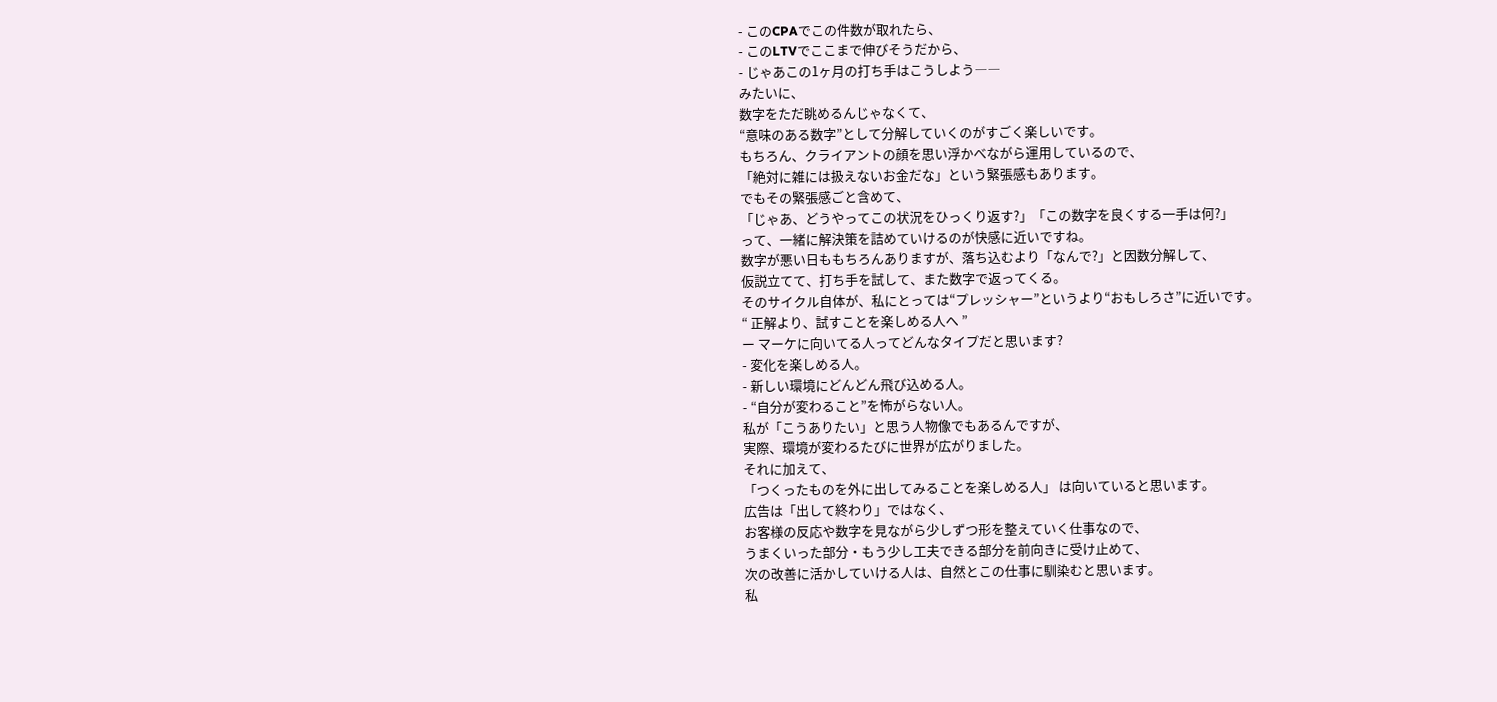- このCPAでこの件数が取れたら、
- このLTVでここまで伸びそうだから、
- じゃあこの1ヶ月の打ち手はこうしよう――
みたいに、
数字をただ眺めるんじゃなくて、
“意味のある数字”として分解していくのがすごく楽しいです。
もちろん、クライアントの顔を思い浮かべながら運用しているので、
「絶対に雑には扱えないお金だな」という緊張感もあります。
でもその緊張感ごと含めて、
「じゃあ、どうやってこの状況をひっくり返す?」「この数字を良くする一手は何?」
って、一緒に解決策を詰めていけるのが快感に近いですね。
数字が悪い日ももちろんありますが、落ち込むより「なんで?」と因数分解して、
仮説立てて、打ち手を試して、また数字で返ってくる。
そのサイクル自体が、私にとっては“プレッシャー”というより“おもしろさ”に近いです。
“ 正解より、試すことを楽しめる人へ ”
ー マーケに向いてる人ってどんなタイプだと思います?
- 変化を楽しめる人。
- 新しい環境にどんどん飛び込める人。
- “自分が変わること”を怖がらない人。
私が「こうありたい」と思う人物像でもあるんですが、
実際、環境が変わるたびに世界が広がりました。
それに加えて、
「つくったものを外に出してみることを楽しめる人」 は向いていると思います。
広告は「出して終わり」ではなく、
お客様の反応や数字を見ながら少しずつ形を整えていく仕事なので、
うまくいった部分・もう少し工夫できる部分を前向きに受け止めて、
次の改善に活かしていける人は、自然とこの仕事に馴染むと思います。
私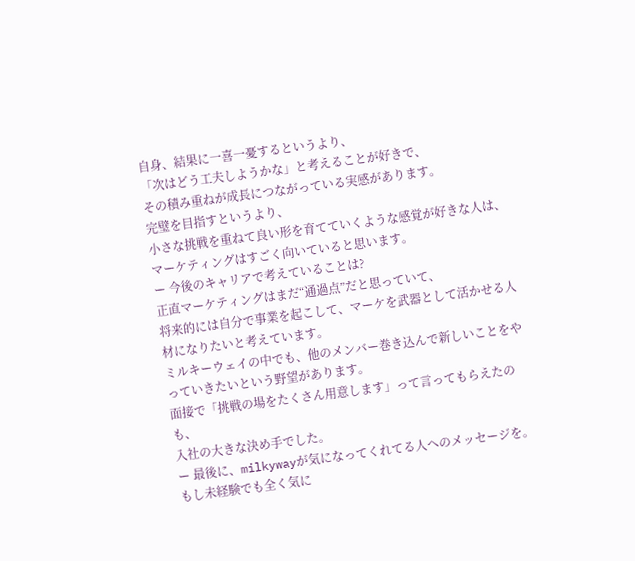自身、結果に一喜一憂するというより、
「次はどう工夫しようかな」と考えることが好きで、
その積み重ねが成長につながっている実感があります。
完璧を目指すというより、
小さな挑戦を重ねて良い形を育てていくような感覚が好きな人は、
マーケティングはすごく向いていると思います。
ー 今後のキャリアで考えていることは?
正直マーケティングはまだ“通過点”だと思っていて、
将来的には自分で事業を起こして、マーケを武器として活かせる人材になりたいと考えています。
ミルキーウェイの中でも、他のメンバー巻き込んで新しいことをやっていきたいという野望があります。
面接で「挑戦の場をたくさん用意します」って言ってもらえたのも、
入社の大きな決め手でした。
ー 最後に、milkywayが気になってくれてる人へのメッセージを。
もし未経験でも全く気に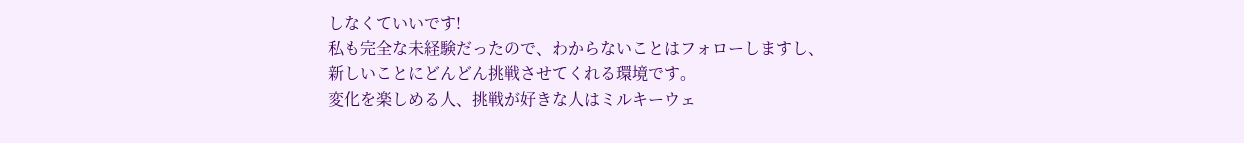しなくていいです!
私も完全な未経験だったので、わからないことはフォローしますし、
新しいことにどんどん挑戦させてくれる環境です。
変化を楽しめる人、挑戦が好きな人はミルキーウェ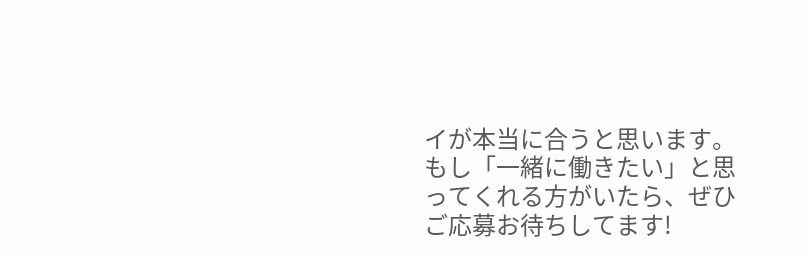イが本当に合うと思います。
もし「一緒に働きたい」と思ってくれる方がいたら、ぜひご応募お待ちしてます!